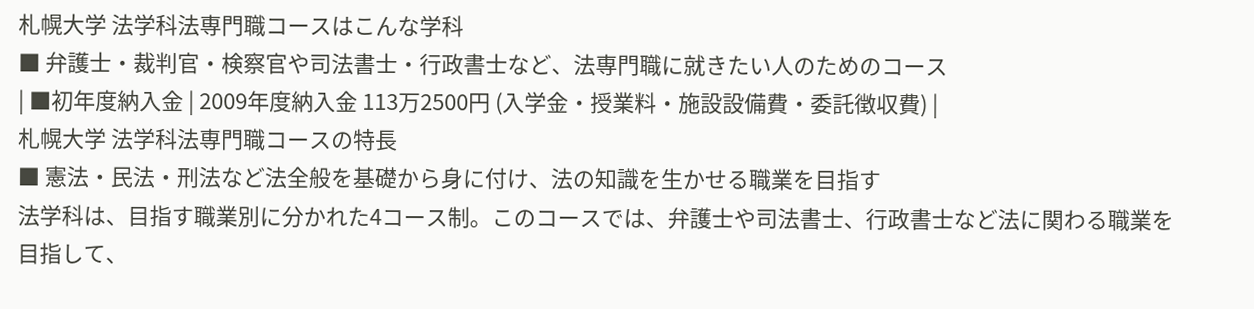札幌大学 法学科法専門職コースはこんな学科
■ 弁護士・裁判官・検察官や司法書士・行政書士など、法専門職に就きたい人のためのコース
| ■初年度納入金 | 2009年度納入金 113万2500円 (入学金・授業料・施設設備費・委託徴収費) |
札幌大学 法学科法専門職コースの特長
■ 憲法・民法・刑法など法全般を基礎から身に付け、法の知識を生かせる職業を目指す
法学科は、目指す職業別に分かれた4コース制。このコースでは、弁護士や司法書士、行政書士など法に関わる職業を目指して、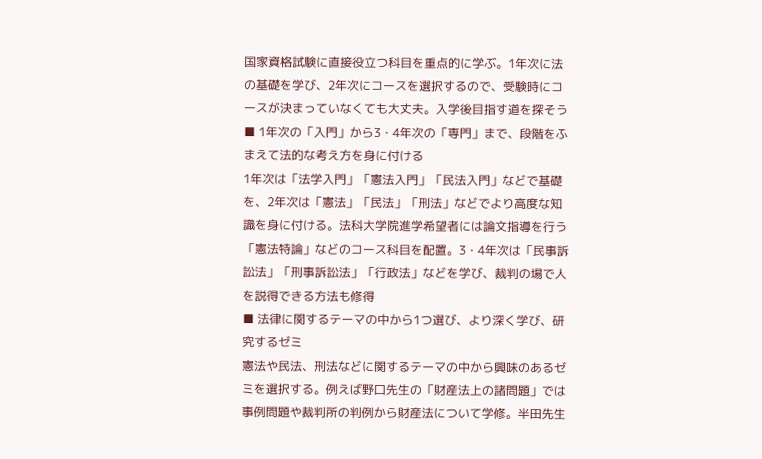国家資格試験に直接役立つ科目を重点的に学ぶ。1年次に法の基礎を学び、2年次にコースを選択するので、受験時にコースが決まっていなくても大丈夫。入学後目指す道を探そう
■ 1年次の「入門」から3・4年次の「専門」まで、段階をふまえて法的な考え方を身に付ける
1年次は「法学入門」「憲法入門」「民法入門」などで基礎を、2年次は「憲法」「民法」「刑法」などでより高度な知識を身に付ける。法科大学院進学希望者には論文指導を行う「憲法特論」などのコース科目を配置。3・4年次は「民事訴訟法」「刑事訴訟法」「行政法」などを学び、裁判の場で人を説得できる方法も修得
■ 法律に関するテーマの中から1つ選び、より深く学び、研究するゼミ
憲法や民法、刑法などに関するテーマの中から興味のあるゼミを選択する。例えば野口先生の「財産法上の諸問題」では事例問題や裁判所の判例から財産法について学修。半田先生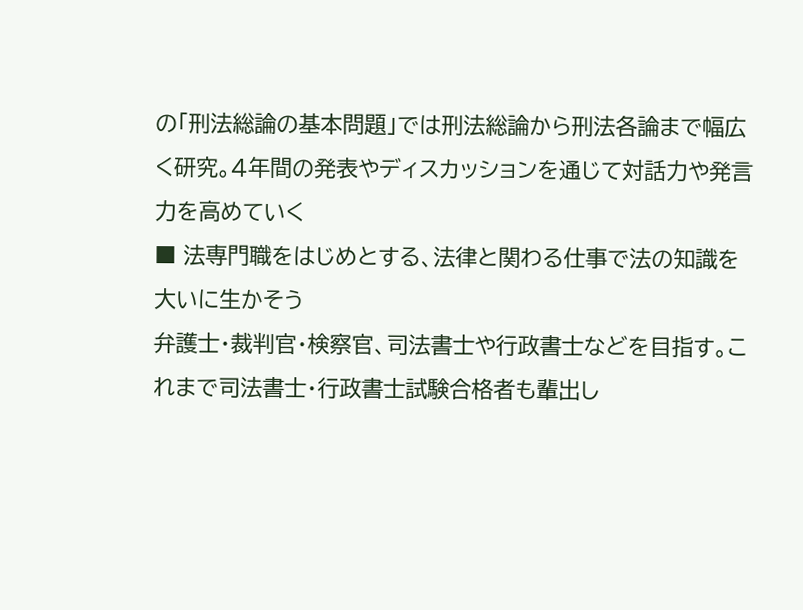の「刑法総論の基本問題」では刑法総論から刑法各論まで幅広く研究。4年間の発表やディスカッションを通じて対話力や発言力を高めていく
■ 法専門職をはじめとする、法律と関わる仕事で法の知識を大いに生かそう
弁護士・裁判官・検察官、司法書士や行政書士などを目指す。これまで司法書士・行政書士試験合格者も輩出し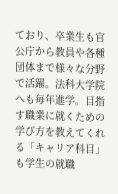ており、卒業生も官公庁から教員や各種団体まで様々な分野で活躍。法科大学院へも毎年進学。目指す職業に就くための学び方を教えてくれる「キャリア科目」も学生の就職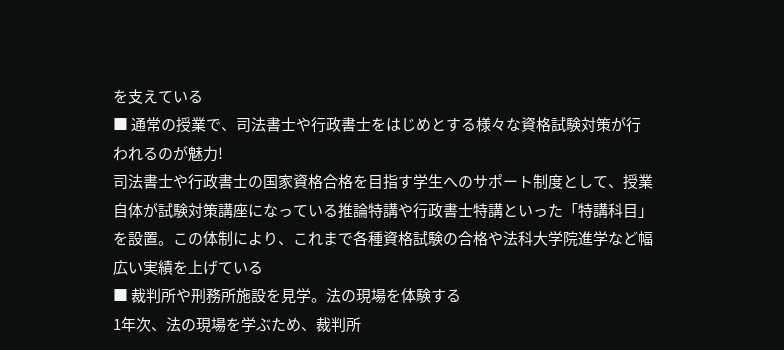を支えている
■ 通常の授業で、司法書士や行政書士をはじめとする様々な資格試験対策が行われるのが魅力!
司法書士や行政書士の国家資格合格を目指す学生へのサポート制度として、授業自体が試験対策講座になっている推論特講や行政書士特講といった「特講科目」を設置。この体制により、これまで各種資格試験の合格や法科大学院進学など幅広い実績を上げている
■ 裁判所や刑務所施設を見学。法の現場を体験する
1年次、法の現場を学ぶため、裁判所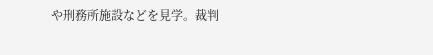や刑務所施設などを見学。裁判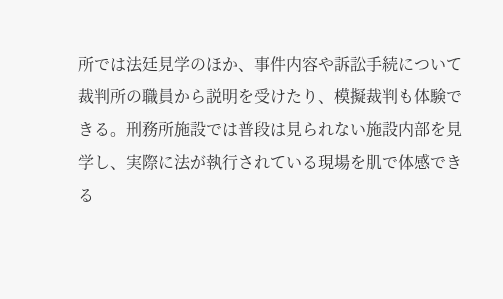所では法廷見学のほか、事件内容や訴訟手続について裁判所の職員から説明を受けたり、模擬裁判も体験できる。刑務所施設では普段は見られない施設内部を見学し、実際に法が執行されている現場を肌で体感できる